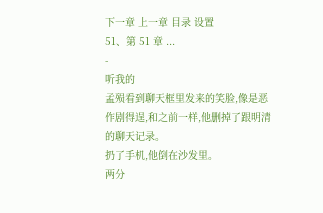下一章 上一章 目录 设置
51、第 51 章 ...
-
听我的
孟殒看到聊天框里发来的笑脸,像是恶作剧得逞,和之前一样,他删掉了跟明清的聊天记录。
扔了手机,他倒在沙发里。
两分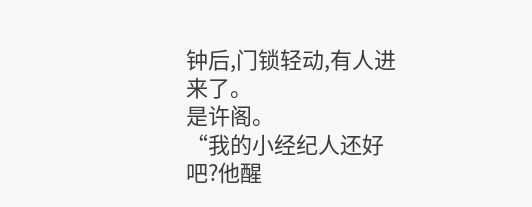钟后,门锁轻动,有人进来了。
是许阁。
“我的小经纪人还好吧?他醒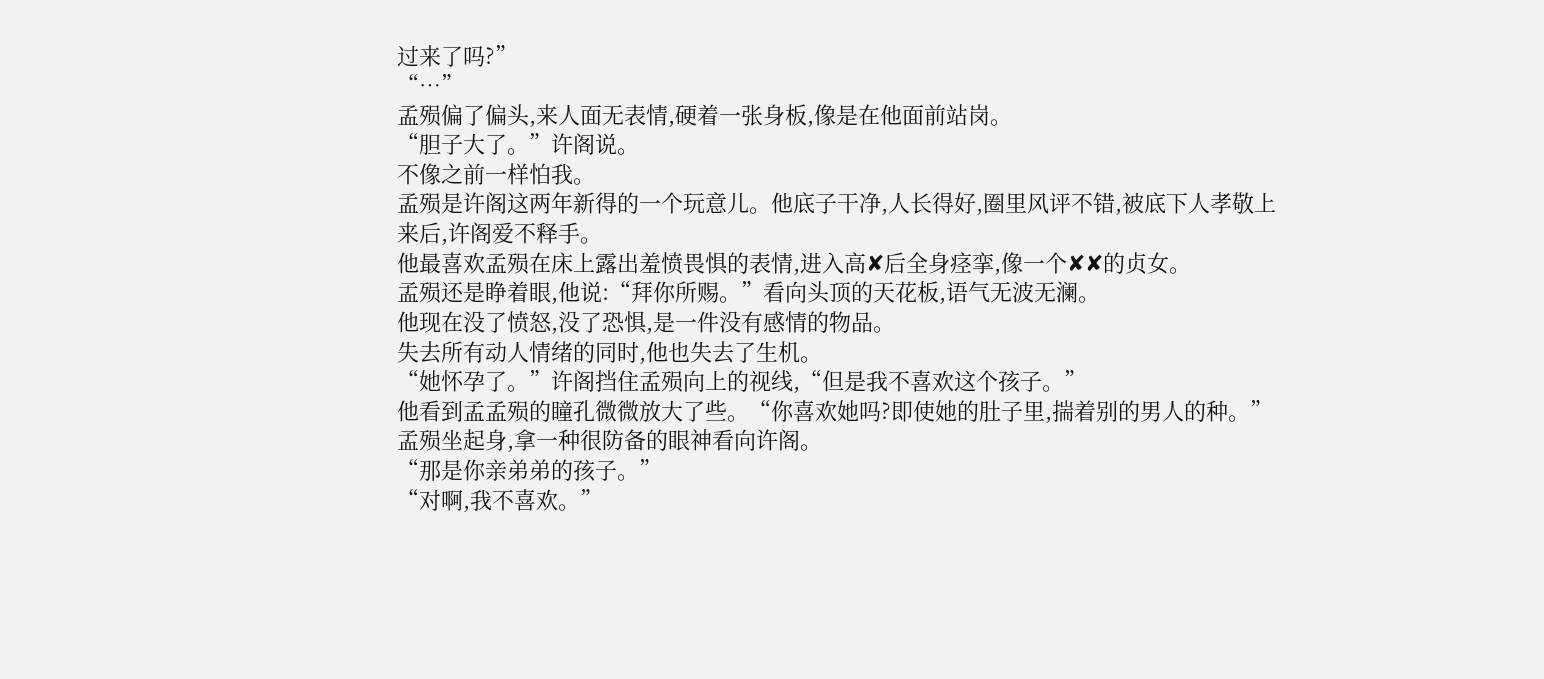过来了吗?”
“…”
孟殒偏了偏头,来人面无表情,硬着一张身板,像是在他面前站岗。
“胆子大了。”许阁说。
不像之前一样怕我。
孟殒是许阁这两年新得的一个玩意儿。他底子干净,人长得好,圈里风评不错,被底下人孝敬上来后,许阁爱不释手。
他最喜欢孟殒在床上露出羞愤畏惧的表情,进入高✘后全身痉挛,像一个✘✘的贞女。
孟殒还是睁着眼,他说:“拜你所赐。”看向头顶的天花板,语气无波无澜。
他现在没了愤怒,没了恐惧,是一件没有感情的物品。
失去所有动人情绪的同时,他也失去了生机。
“她怀孕了。”许阁挡住孟殒向上的视线,“但是我不喜欢这个孩子。”
他看到孟孟殒的瞳孔微微放大了些。“你喜欢她吗?即使她的肚子里,揣着别的男人的种。”
孟殒坐起身,拿一种很防备的眼神看向许阁。
“那是你亲弟弟的孩子。”
“对啊,我不喜欢。”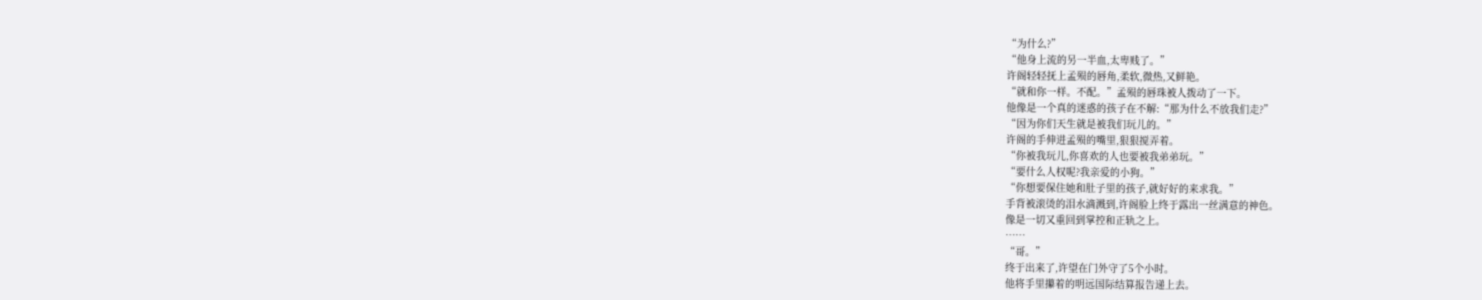“为什么?”
“他身上流的另一半血,太卑贱了。”
许阁轻轻抚上孟殒的唇角,柔软,微热,又鲜艳。
“就和你一样。不配。”孟殒的唇珠被人拨动了一下。
他像是一个真的迷惑的孩子在不解:“那为什么不放我们走?”
“因为你们天生就是被我们玩儿的。”
许阁的手伸进孟殒的嘴里,狠狠搅弄着。
“你被我玩儿,你喜欢的人也要被我弟弟玩。”
“要什么人权呢?我亲爱的小狗。”
“你想要保住她和肚子里的孩子,就好好的来求我。”
手背被滚烫的泪水滴溅到,许阁脸上终于露出一丝满意的神色。
像是一切又重回到掌控和正轨之上。
……
“哥。”
终于出来了,许望在门外守了5个小时。
他将手里攥着的明远国际结算报告递上去。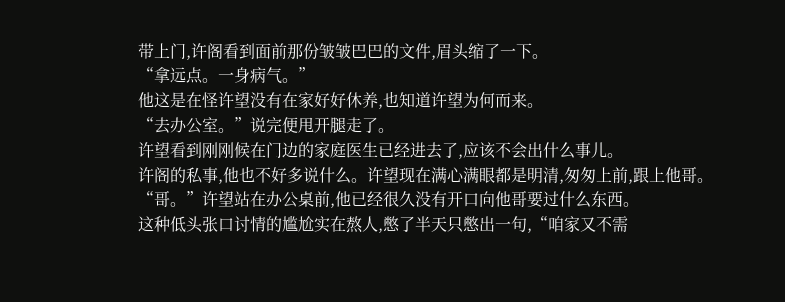带上门,许阁看到面前那份皱皱巴巴的文件,眉头缩了一下。
“拿远点。一身病气。”
他这是在怪许望没有在家好好休养,也知道许望为何而来。
“去办公室。”说完便甩开腿走了。
许望看到刚刚候在门边的家庭医生已经进去了,应该不会出什么事儿。
许阁的私事,他也不好多说什么。许望现在满心满眼都是明清,匆匆上前,跟上他哥。
“哥。”许望站在办公桌前,他已经很久没有开口向他哥要过什么东西。
这种低头张口讨情的尴尬实在熬人,憋了半天只憋出一句,“咱家又不需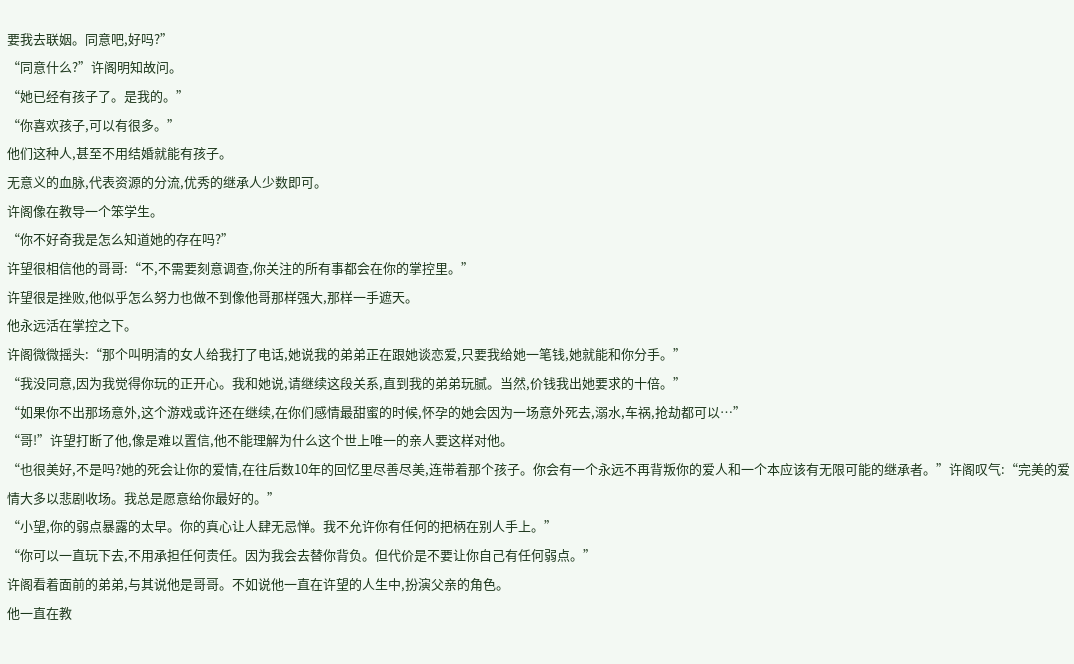要我去联姻。同意吧,好吗?”
“同意什么?”许阁明知故问。
“她已经有孩子了。是我的。”
“你喜欢孩子,可以有很多。”
他们这种人,甚至不用结婚就能有孩子。
无意义的血脉,代表资源的分流,优秀的继承人少数即可。
许阁像在教导一个笨学生。
“你不好奇我是怎么知道她的存在吗?”
许望很相信他的哥哥:“不,不需要刻意调查,你关注的所有事都会在你的掌控里。”
许望很是挫败,他似乎怎么努力也做不到像他哥那样强大,那样一手遮天。
他永远活在掌控之下。
许阁微微摇头:“那个叫明清的女人给我打了电话,她说我的弟弟正在跟她谈恋爱,只要我给她一笔钱,她就能和你分手。”
“我没同意,因为我觉得你玩的正开心。我和她说,请继续这段关系,直到我的弟弟玩腻。当然,价钱我出她要求的十倍。”
“如果你不出那场意外,这个游戏或许还在继续,在你们感情最甜蜜的时候,怀孕的她会因为一场意外死去,溺水,车祸,抢劫都可以…”
“哥!”许望打断了他,像是难以置信,他不能理解为什么这个世上唯一的亲人要这样对他。
“也很美好,不是吗?她的死会让你的爱情,在往后数10年的回忆里尽善尽美,连带着那个孩子。你会有一个永远不再背叛你的爱人和一个本应该有无限可能的继承者。”许阁叹气:“完美的爱情大多以悲剧收场。我总是愿意给你最好的。”
“小望,你的弱点暴露的太早。你的真心让人肆无忌惮。我不允许你有任何的把柄在别人手上。”
“你可以一直玩下去,不用承担任何责任。因为我会去替你背负。但代价是不要让你自己有任何弱点。”
许阁看着面前的弟弟,与其说他是哥哥。不如说他一直在许望的人生中,扮演父亲的角色。
他一直在教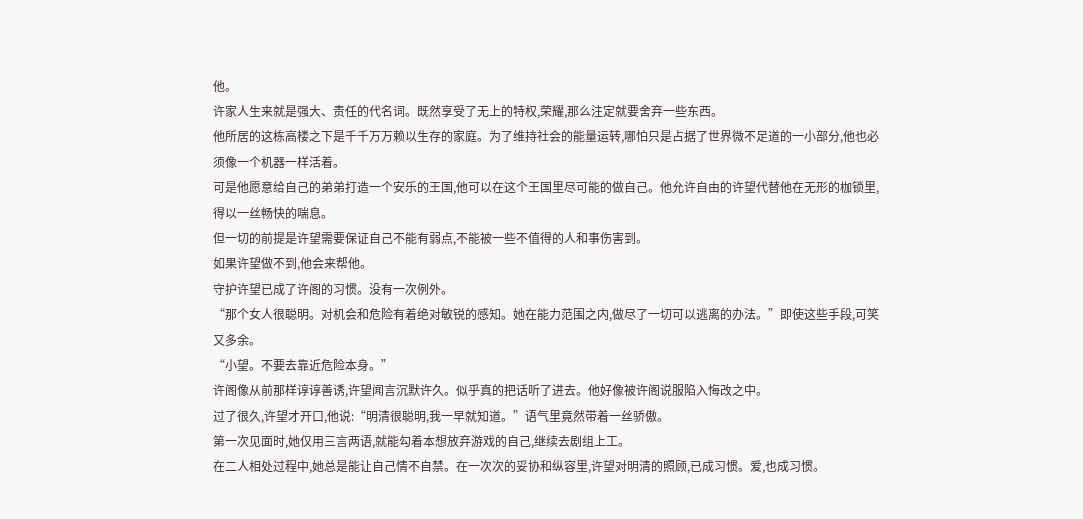他。
许家人生来就是强大、责任的代名词。既然享受了无上的特权,荣耀,那么注定就要舍弃一些东西。
他所居的这栋高楼之下是千千万万赖以生存的家庭。为了维持社会的能量运转,哪怕只是占据了世界微不足道的一小部分,他也必须像一个机器一样活着。
可是他愿意给自己的弟弟打造一个安乐的王国,他可以在这个王国里尽可能的做自己。他允许自由的许望代替他在无形的枷锁里,得以一丝畅快的喘息。
但一切的前提是许望需要保证自己不能有弱点,不能被一些不值得的人和事伤害到。
如果许望做不到,他会来帮他。
守护许望已成了许阁的习惯。没有一次例外。
“那个女人很聪明。对机会和危险有着绝对敏锐的感知。她在能力范围之内,做尽了一切可以逃离的办法。”即使这些手段,可笑又多余。
“小望。不要去靠近危险本身。”
许阁像从前那样谆谆善诱,许望闻言沉默许久。似乎真的把话听了进去。他好像被许阁说服陷入悔改之中。
过了很久,许望才开口,他说:“明清很聪明,我一早就知道。”语气里竟然带着一丝骄傲。
第一次见面时,她仅用三言两语,就能勾着本想放弃游戏的自己,继续去剧组上工。
在二人相处过程中,她总是能让自己情不自禁。在一次次的妥协和纵容里,许望对明清的照顾,已成习惯。爱,也成习惯。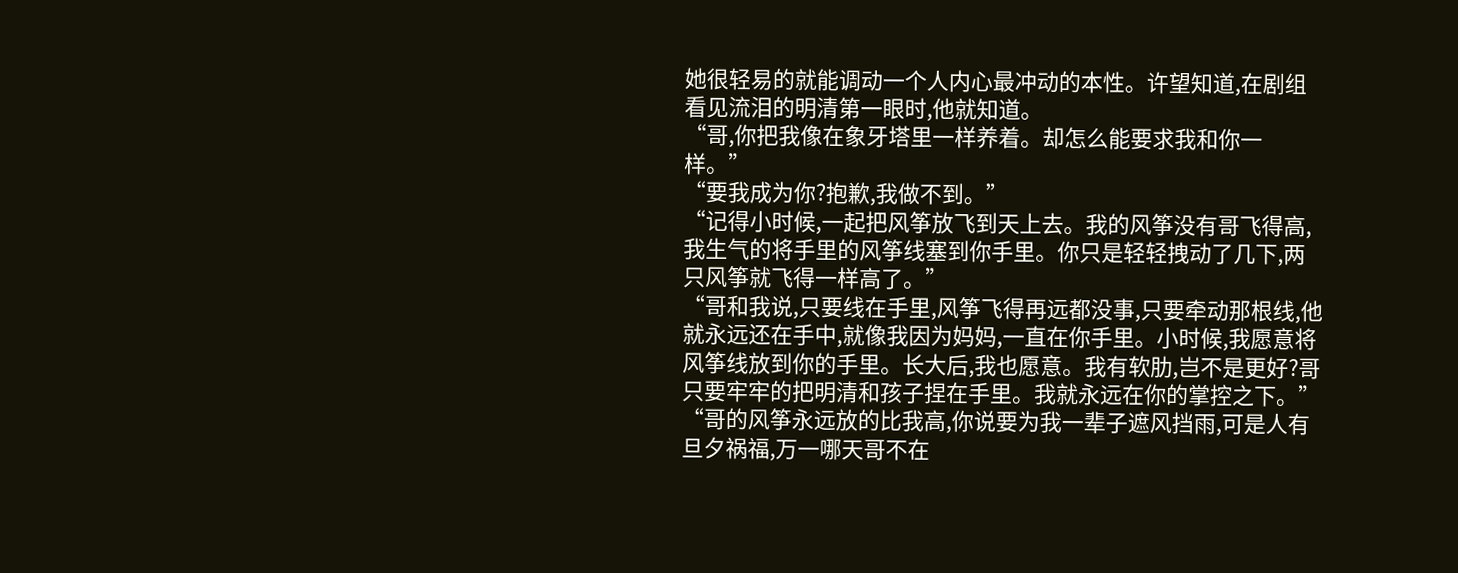她很轻易的就能调动一个人内心最冲动的本性。许望知道,在剧组看见流泪的明清第一眼时,他就知道。
“哥,你把我像在象牙塔里一样养着。却怎么能要求我和你一样。”
“要我成为你?抱歉,我做不到。”
“记得小时候,一起把风筝放飞到天上去。我的风筝没有哥飞得高,我生气的将手里的风筝线塞到你手里。你只是轻轻拽动了几下,两只风筝就飞得一样高了。”
“哥和我说,只要线在手里,风筝飞得再远都没事,只要牵动那根线,他就永远还在手中,就像我因为妈妈,一直在你手里。小时候,我愿意将风筝线放到你的手里。长大后,我也愿意。我有软肋,岂不是更好?哥只要牢牢的把明清和孩子捏在手里。我就永远在你的掌控之下。”
“哥的风筝永远放的比我高,你说要为我一辈子遮风挡雨,可是人有旦夕祸福,万一哪天哥不在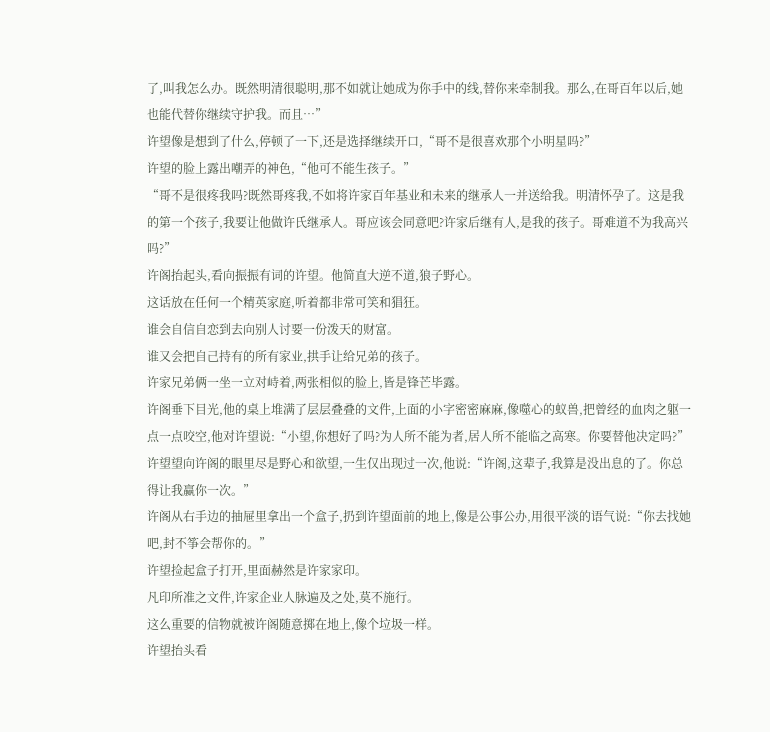了,叫我怎么办。既然明清很聪明,那不如就让她成为你手中的线,替你来牵制我。那么,在哥百年以后,她也能代替你继续守护我。而且…”
许望像是想到了什么,停顿了一下,还是选择继续开口,“哥不是很喜欢那个小明星吗?”
许望的脸上露出嘲弄的神色,“他可不能生孩子。”
“哥不是很疼我吗?既然哥疼我,不如将许家百年基业和未来的继承人一并送给我。明清怀孕了。这是我的第一个孩子,我要让他做许氏继承人。哥应该会同意吧?许家后继有人,是我的孩子。哥难道不为我高兴吗?”
许阁抬起头,看向振振有词的许望。他简直大逆不道,狼子野心。
这话放在任何一个精英家庭,听着都非常可笑和猖狂。
谁会自信自恋到去向别人讨要一份泼天的财富。
谁又会把自己持有的所有家业,拱手让给兄弟的孩子。
许家兄弟俩一坐一立对峙着,两张相似的脸上,皆是锋芒毕露。
许阁垂下目光,他的桌上堆满了层层叠叠的文件,上面的小字密密麻麻,像噬心的蚁兽,把曾经的血肉之躯一点一点咬空,他对许望说:“小望,你想好了吗?为人所不能为者,居人所不能临之高寒。你要替他决定吗?”
许望望向许阁的眼里尽是野心和欲望,一生仅出现过一次,他说:“许阁,这辈子,我算是没出息的了。你总得让我赢你一次。”
许阁从右手边的抽屉里拿出一个盒子,扔到许望面前的地上,像是公事公办,用很平淡的语气说:“你去找她吧,封不筝会帮你的。”
许望捡起盒子打开,里面赫然是许家家印。
凡印所准之文件,许家企业人脉遍及之处,莫不施行。
这么重要的信物就被许阁随意掷在地上,像个垃圾一样。
许望抬头看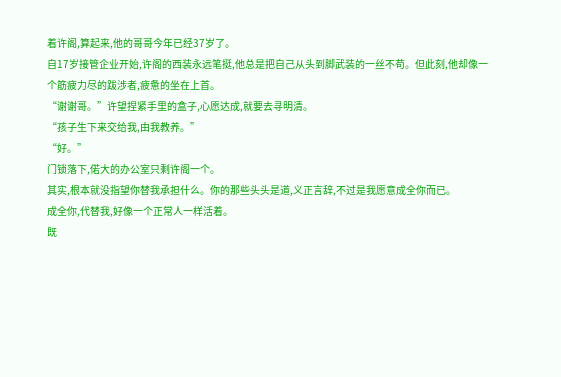着许阁,算起来,他的哥哥今年已经37岁了。
自17岁接管企业开始,许阁的西装永远笔挺,他总是把自己从头到脚武装的一丝不苟。但此刻,他却像一个筋疲力尽的跋涉者,疲惫的坐在上首。
“谢谢哥。”许望捏紧手里的盒子,心愿达成,就要去寻明清。
“孩子生下来交给我,由我教养。”
“好。”
门锁落下,偌大的办公室只剩许阁一个。
其实,根本就没指望你替我承担什么。你的那些头头是道,义正言辞,不过是我愿意成全你而已。
成全你,代替我,好像一个正常人一样活着。
既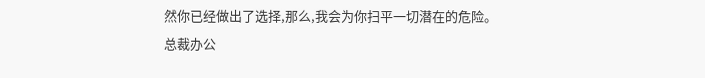然你已经做出了选择,那么,我会为你扫平一切潜在的危险。
总裁办公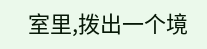室里,拨出一个境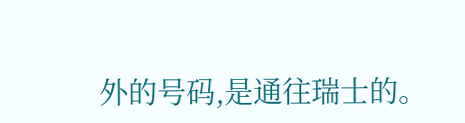外的号码,是通往瑞士的。